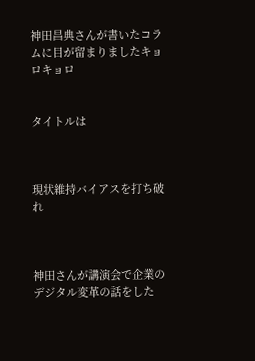神田昌典さんが書いたコラムに目が留まりましたキョロキョロ


タイトルは



現状維持バイアスを打ち破れ



神田さんが講演会で企業のデジタル変革の話をした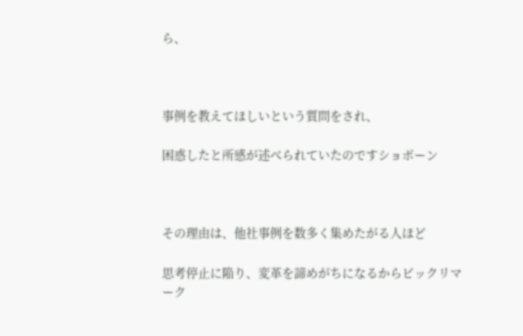ら、



事例を教えてほしいという質問をされ、

困惑したと所感が述べられていたのですショボーン



その理由は、他社事例を数多く集めたがる人ほど

思考停止に陥り、変革を諦めがちになるからビックリマーク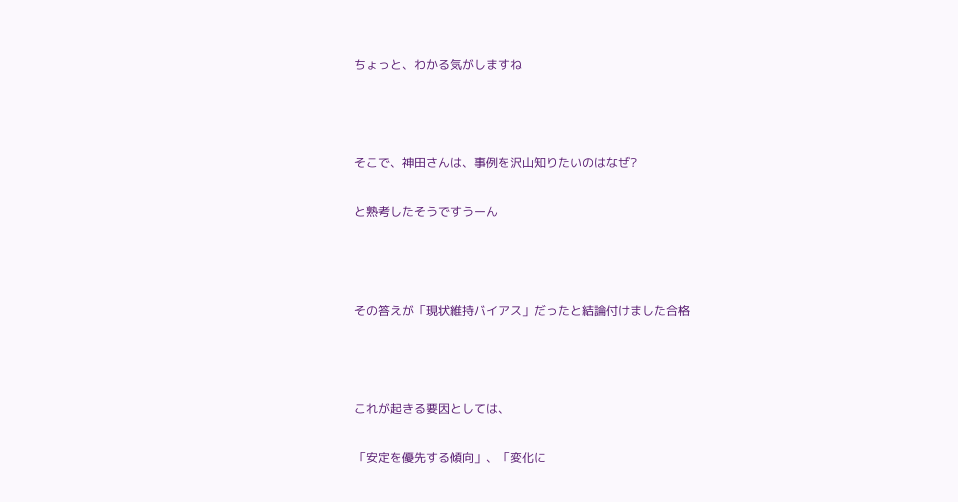ちょっと、わかる気がしますね



そこで、神田さんは、事例を沢山知りたいのはなぜ?

と熟考したそうですうーん



その答えが「現状維持バイアス」だったと結論付けました合格



これが起きる要因としては、

「安定を優先する傾向」、「変化に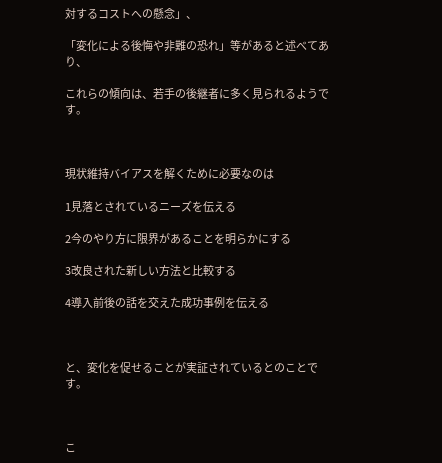対するコストへの懸念」、

「変化による後悔や非難の恐れ」等があると述べてあり、

これらの傾向は、若手の後継者に多く見られるようです。



現状維持バイアスを解くために必要なのは

1見落とされているニーズを伝える

2今のやり方に限界があることを明らかにする

3改良された新しい方法と比較する

4導入前後の話を交えた成功事例を伝える



と、変化を促せることが実証されているとのことです。



こ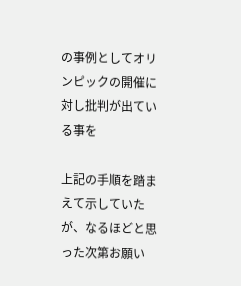の事例としてオリンピックの開催に対し批判が出ている事を

上記の手順を踏まえて示していたが、なるほどと思った次第お願い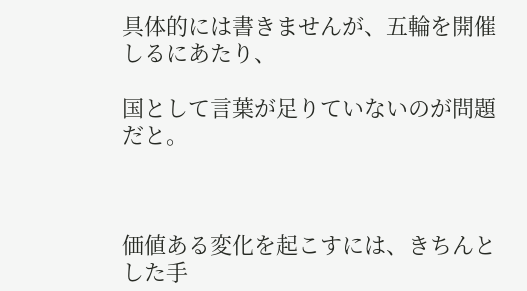具体的には書きませんが、五輪を開催しるにあたり、

国として言葉が足りていないのが問題だと。



価値ある変化を起こすには、きちんとした手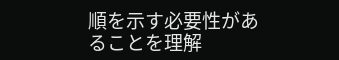順を示す必要性があることを理解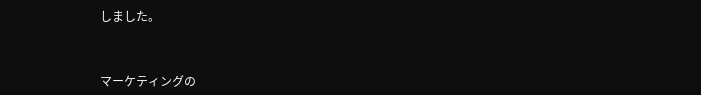しました。



マーケティングの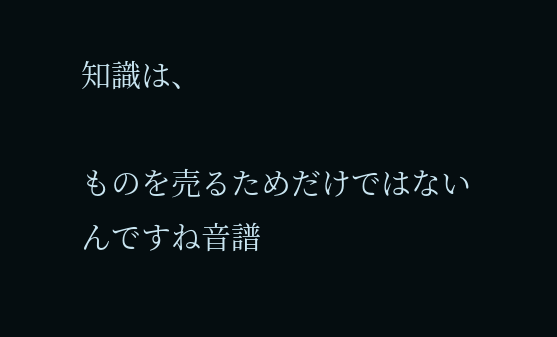知識は、

ものを売るためだけではないんですね音譜